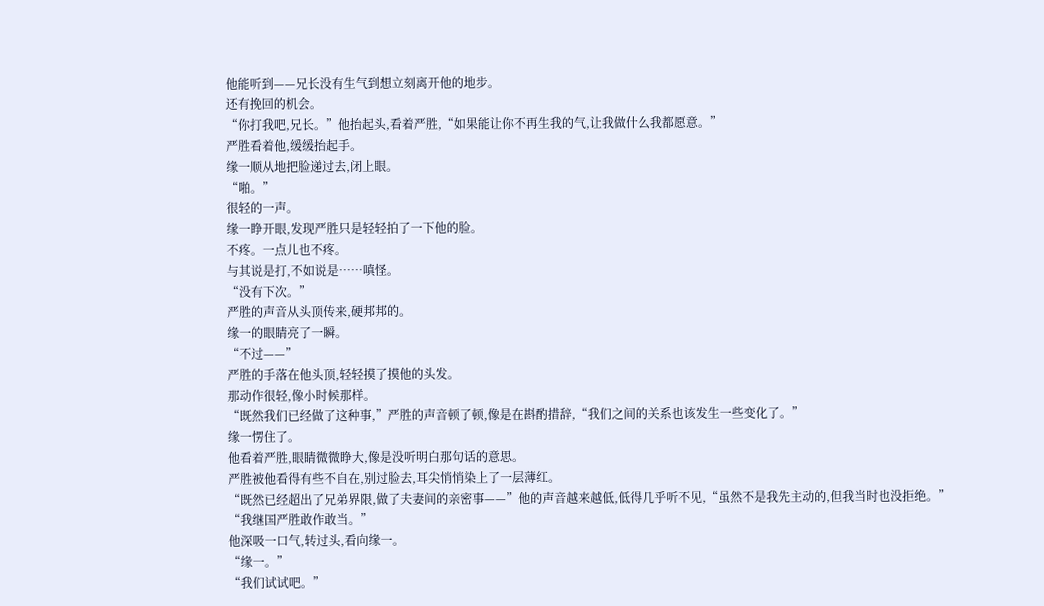他能听到——兄长没有生气到想立刻离开他的地步。
还有挽回的机会。
“你打我吧,兄长。”他抬起头,看着严胜,“如果能让你不再生我的气,让我做什么我都愿意。”
严胜看着他,缓缓抬起手。
缘一顺从地把脸递过去,闭上眼。
“啪。”
很轻的一声。
缘一睁开眼,发现严胜只是轻轻拍了一下他的脸。
不疼。一点儿也不疼。
与其说是打,不如说是……嗔怪。
“没有下次。”
严胜的声音从头顶传来,硬邦邦的。
缘一的眼睛亮了一瞬。
“不过——”
严胜的手落在他头顶,轻轻摸了摸他的头发。
那动作很轻,像小时候那样。
“既然我们已经做了这种事,”严胜的声音顿了顿,像是在斟酌措辞,“我们之间的关系也该发生一些变化了。”
缘一愣住了。
他看着严胜,眼睛微微睁大,像是没听明白那句话的意思。
严胜被他看得有些不自在,别过脸去,耳尖悄悄染上了一层薄红。
“既然已经超出了兄弟界限,做了夫妻间的亲密事——”他的声音越来越低,低得几乎听不见,“虽然不是我先主动的,但我当时也没拒绝。”
“我继国严胜敢作敢当。”
他深吸一口气,转过头,看向缘一。
“缘一。”
“我们试试吧。”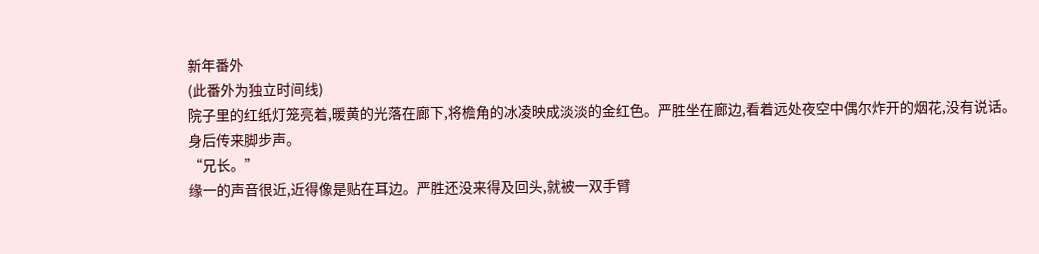新年番外
(此番外为独立时间线)
院子里的红纸灯笼亮着,暖黄的光落在廊下,将檐角的冰凌映成淡淡的金红色。严胜坐在廊边,看着远处夜空中偶尔炸开的烟花,没有说话。
身后传来脚步声。
“兄长。”
缘一的声音很近,近得像是贴在耳边。严胜还没来得及回头,就被一双手臂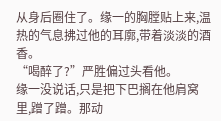从身后圈住了。缘一的胸膛贴上来,温热的气息拂过他的耳廓,带着淡淡的酒香。
“喝醉了?”严胜偏过头看他。
缘一没说话,只是把下巴搁在他肩窝里,蹭了蹭。那动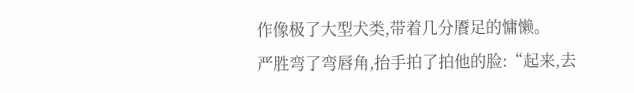作像极了大型犬类,带着几分餍足的慵懒。
严胜弯了弯唇角,抬手拍了拍他的脸:“起来,去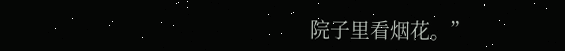院子里看烟花。”